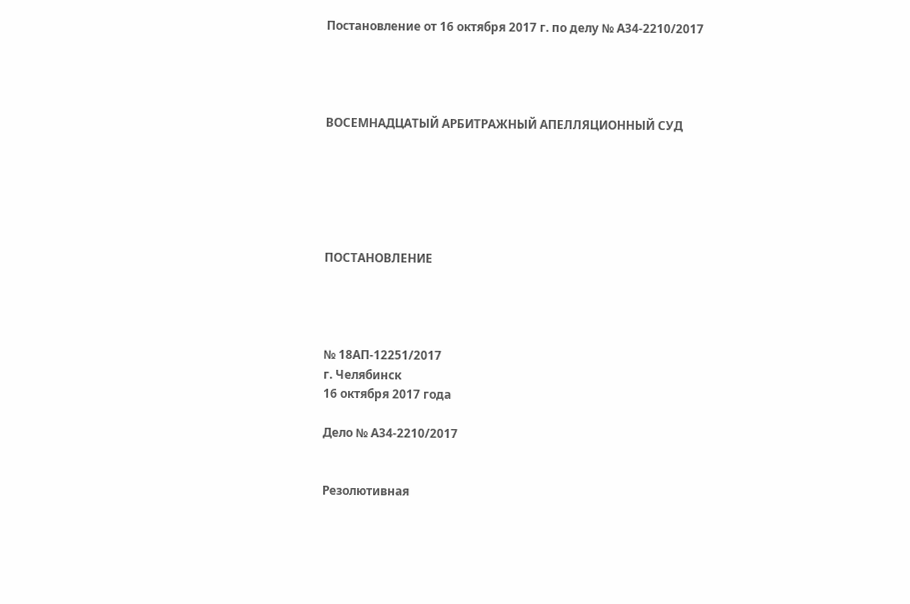Постановление от 16 октября 2017 г. по делу № А34-2210/2017




ВОСЕМНАДЦАТЫЙ АРБИТРАЖНЫЙ АПЕЛЛЯЦИОННЫЙ СУД






ПОСТАНОВЛЕНИЕ




№ 18АП-12251/2017
г. Челябинск
16 октября 2017 года

Дело № А34-2210/2017


Резолютивная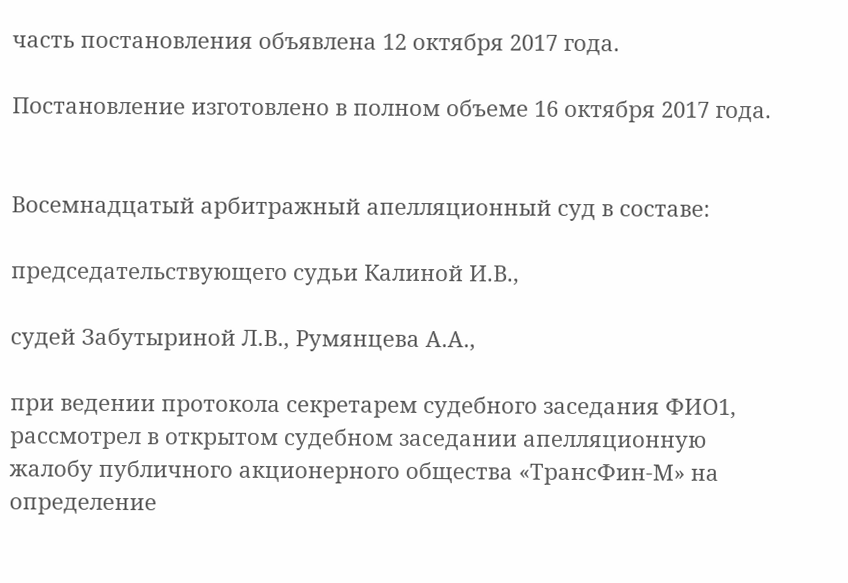часть постановления объявлена 12 октября 2017 года.

Постановление изготовлено в полном объеме 16 октября 2017 года.


Восемнадцатый арбитражный апелляционный суд в составе:

председательствующего судьи Калиной И.В.,

судей Забутыриной Л.В., Румянцева А.А.,

при ведении протокола секретарем судебного заседания ФИО1, рассмотрел в открытом судебном заседании апелляционную жалобу публичного акционерного общества «ТрансФин-М» на определение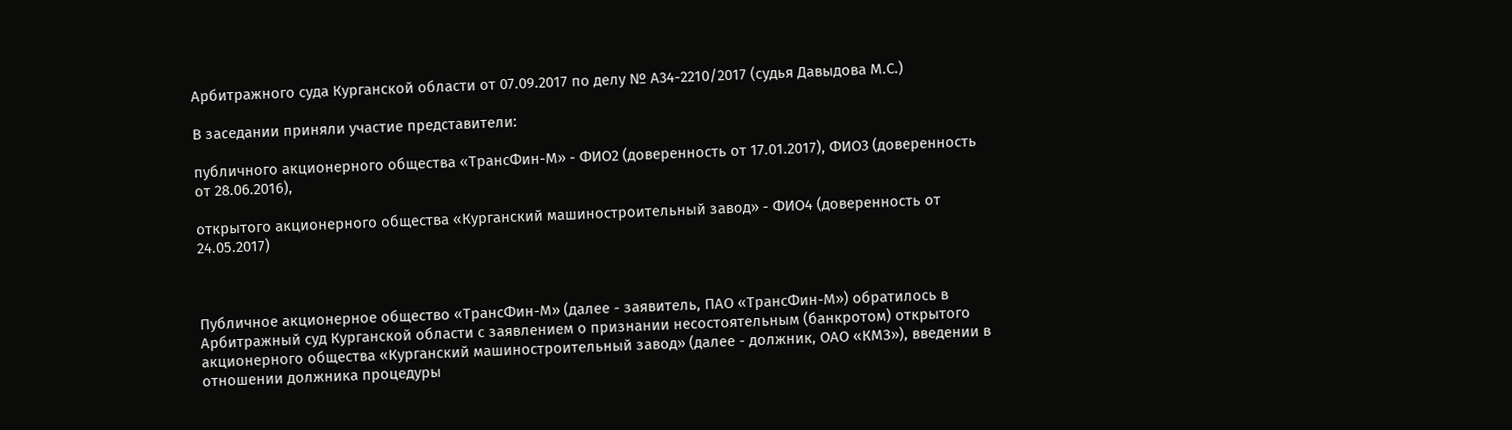Арбитражного суда Курганской области от 07.09.2017 по делу № А34-2210/2017 (судья Давыдова М.С.)

В заседании приняли участие представители:

публичного акционерного общества «ТрансФин-М» - ФИО2 (доверенность от 17.01.2017), ФИО3 (доверенность от 28.06.2016),

открытого акционерного общества «Курганский машиностроительный завод» - ФИО4 (доверенность от 24.05.2017)



Публичное акционерное общество «ТрансФин-М» (далее - заявитель, ПАО «ТрансФин-М») обратилось в Арбитражный суд Курганской области с заявлением о признании несостоятельным (банкротом) открытого акционерного общества «Курганский машиностроительный завод» (далее - должник, ОАО «КМЗ»), введении в отношении должника процедуры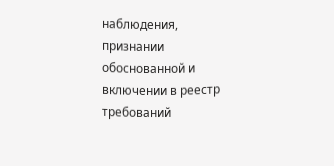наблюдения, признании обоснованной и включении в реестр требований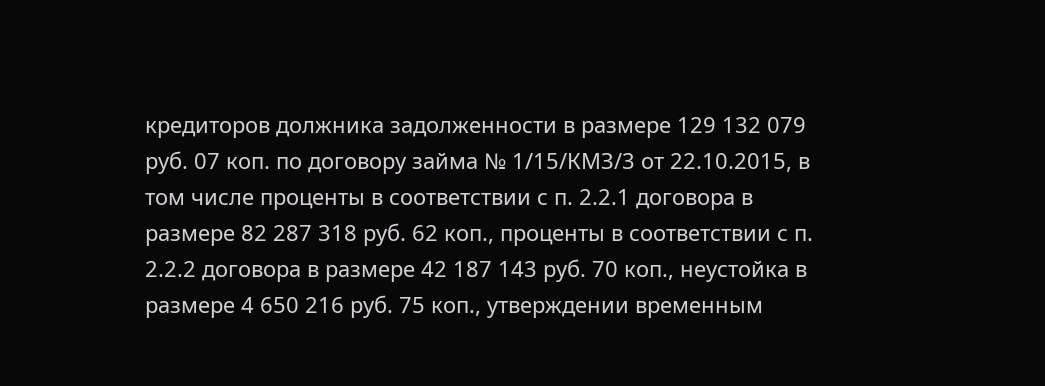кредиторов должника задолженности в размере 129 132 079 руб. 07 коп. по договору займа № 1/15/КМЗ/3 от 22.10.2015, в том числе проценты в соответствии с п. 2.2.1 договора в размере 82 287 318 руб. 62 коп., проценты в соответствии с п. 2.2.2 договора в размере 42 187 143 руб. 70 коп., неустойка в размере 4 650 216 руб. 75 коп., утверждении временным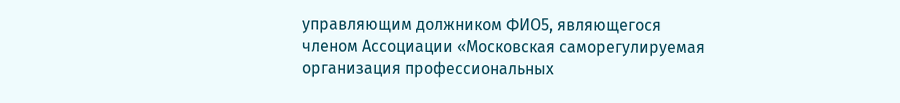управляющим должником ФИО5, являющегося членом Ассоциации «Московская саморегулируемая организация профессиональных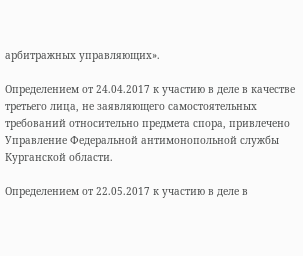арбитражных управляющих».

Определением от 24.04.2017 к участию в деле в качестве третьего лица, не заявляющего самостоятельных требований относительно предмета спора, привлечено Управление Федеральной антимонопольной службы Курганской области.

Определением от 22.05.2017 к участию в деле в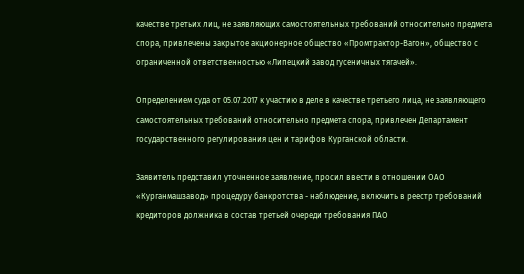качестве третьих лиц, не заявляющих самостоятельных требований относительно предмета спора, привлечены закрытое акционерное общество «Промтрактор-Вагон», общество с ограниченной ответственностью «Липецкий завод гусеничных тягачей».

Определением суда от 05.07.2017 к участию в деле в качестве третьего лица, не заявляющего самостоятельных требований относительно предмета спора, привлечен Департамент государственного регулирования цен и тарифов Курганской области.

Заявитель представил уточненное заявление, просил ввести в отношении ОАО «Курганмашзавод» процедуру банкротства - наблюдение, включить в реестр требований кредиторов должника в состав третьей очереди требования ПАО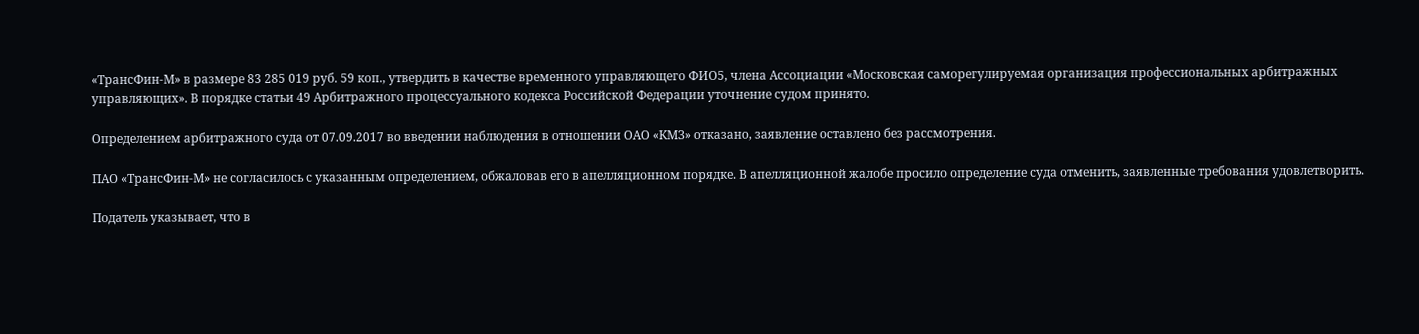«ТрансФин-М» в размере 83 285 019 руб. 59 коп., утвердить в качестве временного управляющего ФИО5, члена Ассоциации «Московская саморегулируемая организация профессиональных арбитражных управляющих». В порядке статьи 49 Арбитражного процессуального кодекса Российской Федерации уточнение судом принято.

Определением арбитражного суда от 07.09.2017 во введении наблюдения в отношении ОАО «КМЗ» отказано, заявление оставлено без рассмотрения.

ПАО «ТрансФин-М» не согласилось с указанным определением, обжаловав его в апелляционном порядке. В апелляционной жалобе просило определение суда отменить, заявленные требования удовлетворить.

Податель указывает, что в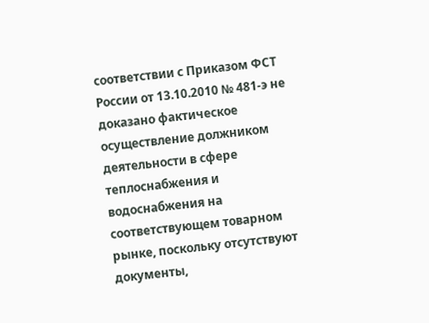соответствии с Приказом ФСТ России от 13.10.2010 № 481-э не доказано фактическое осуществление должником деятельности в сфере теплоснабжения и водоснабжения на соответствующем товарном рынке, поскольку отсутствуют документы,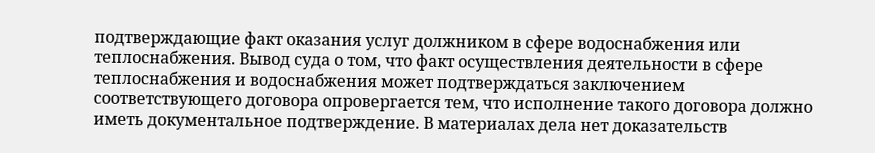подтверждающие факт оказания услуг должником в сфере водоснабжения или теплоснабжения. Вывод суда о том, что факт осуществления деятельности в сфере теплоснабжения и водоснабжения может подтверждаться заключением соответствующего договора опровергается тем, что исполнение такого договора должно иметь документальное подтверждение. В материалах дела нет доказательств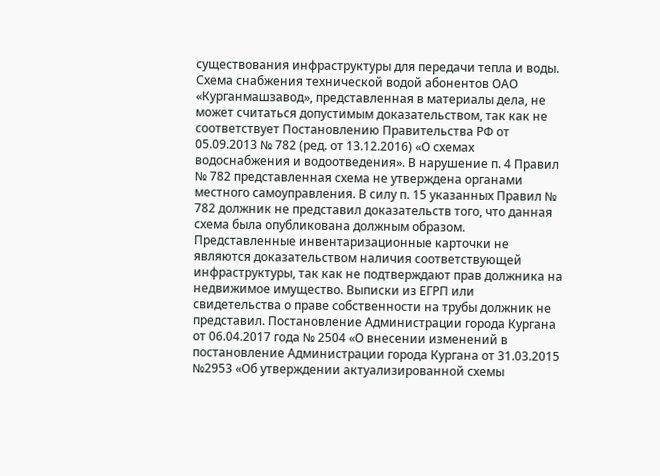существования инфраструктуры для передачи тепла и воды. Схема снабжения технической водой абонентов ОАО «Курганмашзавод», представленная в материалы дела, не может считаться допустимым доказательством, так как не соответствует Постановлению Правительства РФ от 05.09.2013 № 782 (ред. от 13.12.2016) «О схемах водоснабжения и водоотведения». В нарушение п. 4 Правил № 782 представленная схема не утверждена органами местного самоуправления. В силу п. 15 указанных Правил № 782 должник не представил доказательств того, что данная схема была опубликована должным образом. Представленные инвентаризационные карточки не являются доказательством наличия соответствующей инфраструктуры, так как не подтверждают прав должника на недвижимое имущество. Выписки из ЕГРП или свидетельства о праве собственности на трубы должник не представил. Постановление Администрации города Кургана от 06.04.2017 года № 2504 «О внесении изменений в постановление Администрации города Кургана от 31.03.2015 №2953 «Об утверждении актуализированной схемы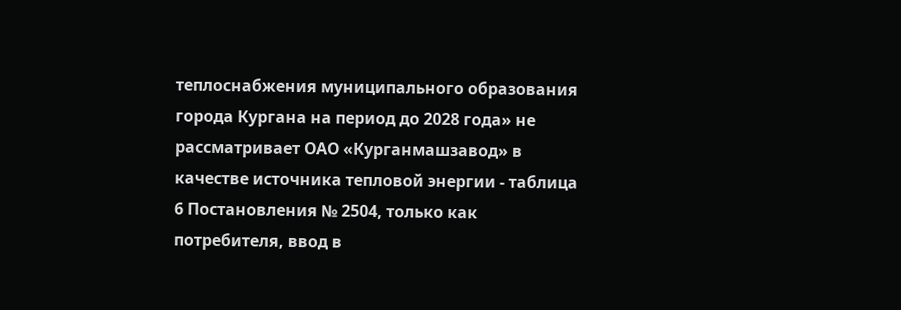теплоснабжения муниципального образования города Кургана на период до 2028 года» не рассматривает ОАО «Курганмашзавод» в качестве источника тепловой энергии - таблица 6 Постановления № 2504, только как потребителя, ввод в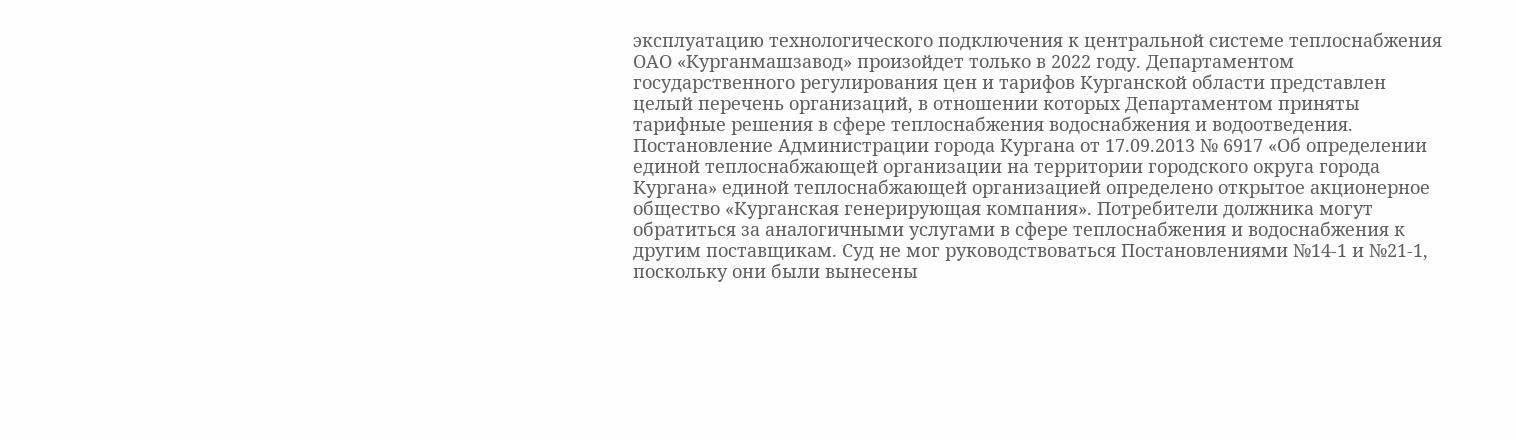эксплуатацию технологического подключения к центральной системе теплоснабжения ОАО «Курганмашзавод» произойдет только в 2022 году. Департаментом государственного регулирования цен и тарифов Курганской области представлен целый перечень организаций, в отношении которых Департаментом приняты тарифные решения в сфере теплоснабжения водоснабжения и водоотведения. Постановление Администрации города Кургана от 17.09.2013 № 6917 «Об определении единой теплоснабжающей организации на территории городского округа города Кургана» единой теплоснабжающей организацией определено открытое акционерное общество «Курганская генерирующая компания». Потребители должника могут обратиться за аналогичными услугами в сфере теплоснабжения и водоснабжения к другим поставщикам. Суд не мог руководствоваться Постановлениями №14-1 и №21-1, поскольку они были вынесены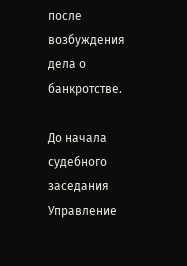после возбуждения дела о банкротстве.

До начала судебного заседания Управление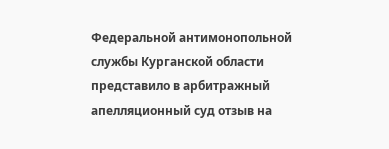Федеральной антимонопольной службы Курганской области представило в арбитражный апелляционный суд отзыв на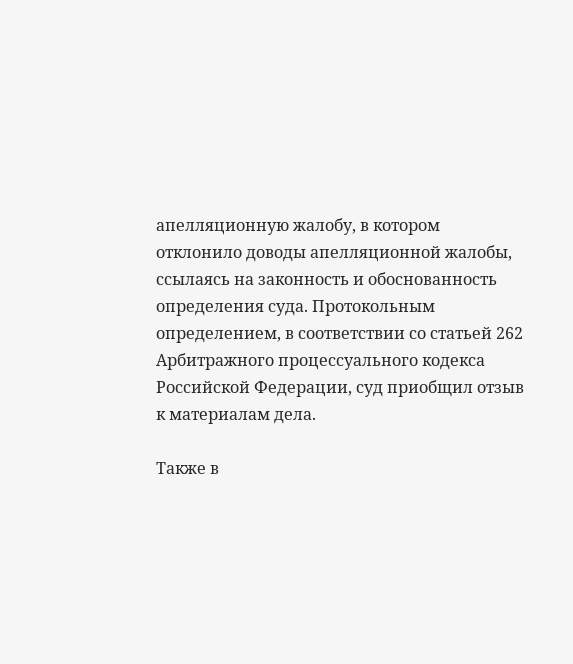апелляционную жалобу, в котором отклонило доводы апелляционной жалобы, ссылаясь на законность и обоснованность определения суда. Протокольным определением, в соответствии со статьей 262 Арбитражного процессуального кодекса Российской Федерации, суд приобщил отзыв к материалам дела.

Также в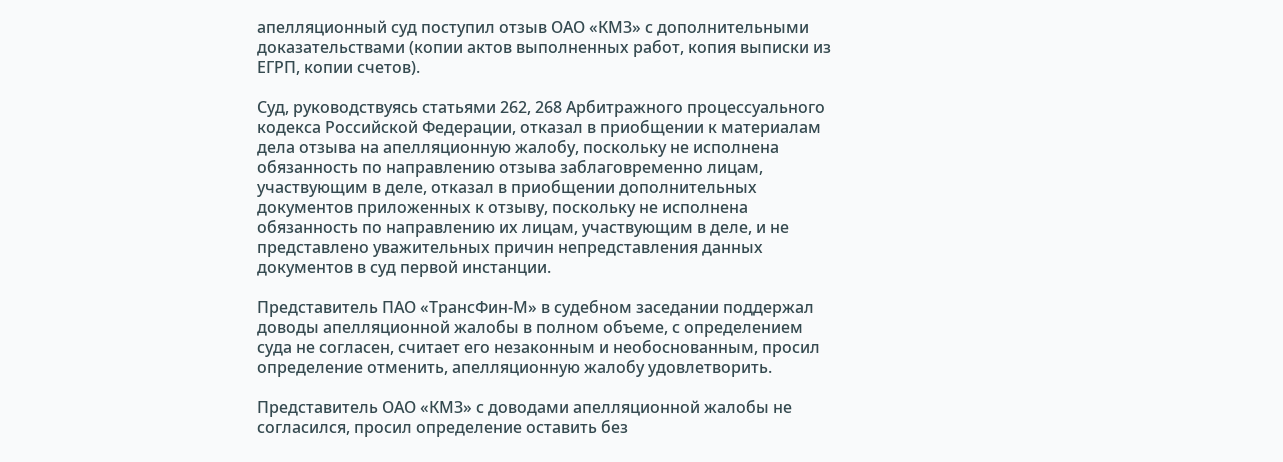апелляционный суд поступил отзыв ОАО «КМЗ» с дополнительными доказательствами (копии актов выполненных работ, копия выписки из ЕГРП, копии счетов).

Суд, руководствуясь статьями 262, 268 Арбитражного процессуального кодекса Российской Федерации, отказал в приобщении к материалам дела отзыва на апелляционную жалобу, поскольку не исполнена обязанность по направлению отзыва заблаговременно лицам, участвующим в деле, отказал в приобщении дополнительных документов приложенных к отзыву, поскольку не исполнена обязанность по направлению их лицам, участвующим в деле, и не представлено уважительных причин непредставления данных документов в суд первой инстанции.

Представитель ПАО «ТрансФин-М» в судебном заседании поддержал доводы апелляционной жалобы в полном объеме, с определением суда не согласен, считает его незаконным и необоснованным, просил определение отменить, апелляционную жалобу удовлетворить.

Представитель ОАО «КМЗ» с доводами апелляционной жалобы не согласился, просил определение оставить без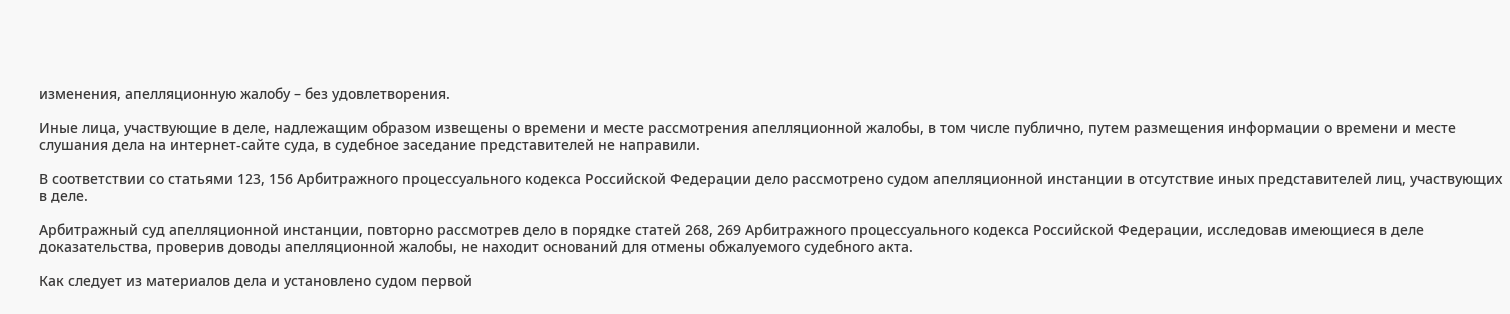изменения, апелляционную жалобу – без удовлетворения.

Иные лица, участвующие в деле, надлежащим образом извещены о времени и месте рассмотрения апелляционной жалобы, в том числе публично, путем размещения информации о времени и месте слушания дела на интернет-сайте суда, в судебное заседание представителей не направили.

В соответствии со статьями 123, 156 Арбитражного процессуального кодекса Российской Федерации дело рассмотрено судом апелляционной инстанции в отсутствие иных представителей лиц, участвующих в деле.

Арбитражный суд апелляционной инстанции, повторно рассмотрев дело в порядке статей 268, 269 Арбитражного процессуального кодекса Российской Федерации, исследовав имеющиеся в деле доказательства, проверив доводы апелляционной жалобы, не находит оснований для отмены обжалуемого судебного акта.

Как следует из материалов дела и установлено судом первой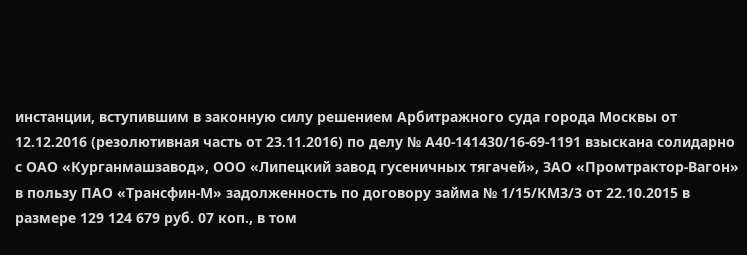инстанции, вступившим в законную силу решением Арбитражного суда города Москвы от 12.12.2016 (резолютивная часть от 23.11.2016) по делу № А40-141430/16-69-1191 взыскана солидарно с ОАО «Курганмашзавод», ООО «Липецкий завод гусеничных тягачей», ЗАО «Промтрактор-Вагон» в пользу ПАО «Трансфин-М» задолженность по договору займа № 1/15/КМЗ/3 от 22.10.2015 в размере 129 124 679 руб. 07 коп., в том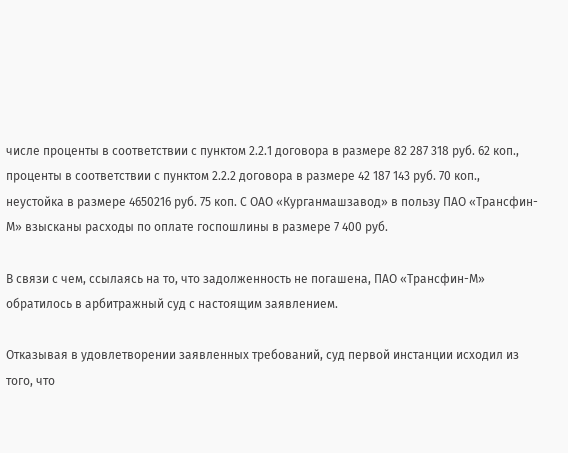числе проценты в соответствии с пунктом 2.2.1 договора в размере 82 287 318 руб. 62 коп., проценты в соответствии с пунктом 2.2.2 договора в размере 42 187 143 руб. 70 коп., неустойка в размере 4650216 руб. 75 коп. С ОАО «Курганмашзавод» в пользу ПАО «Трансфин-М» взысканы расходы по оплате госпошлины в размере 7 400 руб.

В связи с чем, ссылаясь на то, что задолженность не погашена, ПАО «Трансфин-М» обратилось в арбитражный суд с настоящим заявлением.

Отказывая в удовлетворении заявленных требований, суд первой инстанции исходил из того, что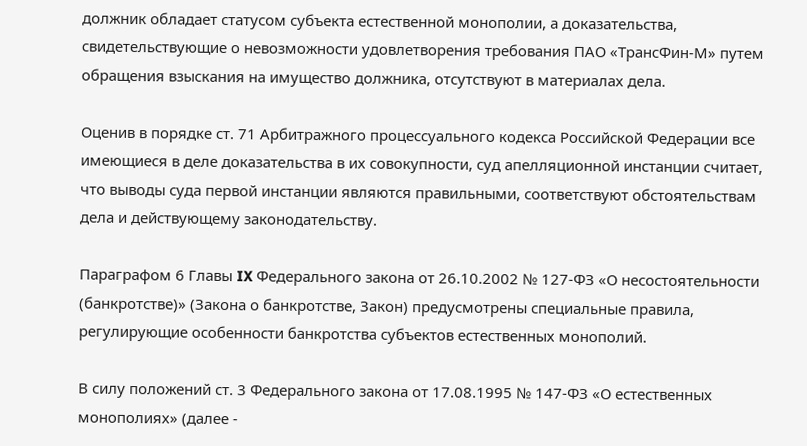должник обладает статусом субъекта естественной монополии, а доказательства, свидетельствующие о невозможности удовлетворения требования ПАО «ТрансФин-М» путем обращения взыскания на имущество должника, отсутствуют в материалах дела.

Оценив в порядке ст. 71 Арбитражного процессуального кодекса Российской Федерации все имеющиеся в деле доказательства в их совокупности, суд апелляционной инстанции считает, что выводы суда первой инстанции являются правильными, соответствуют обстоятельствам дела и действующему законодательству.

Параграфом 6 Главы IX Федерального закона от 26.10.2002 № 127-ФЗ «О несостоятельности (банкротстве)» (Закона о банкротстве, Закон) предусмотрены специальные правила, регулирующие особенности банкротства субъектов естественных монополий.

В силу положений ст. 3 Федерального закона от 17.08.1995 № 147-ФЗ «О естественных монополиях» (далее -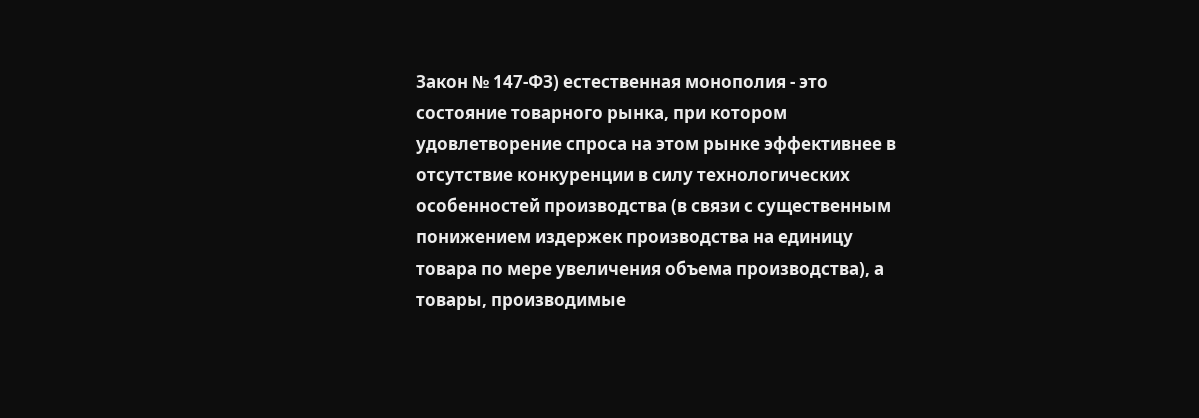Закон № 147-ФЗ) естественная монополия - это состояние товарного рынка, при котором удовлетворение спроса на этом рынке эффективнее в отсутствие конкуренции в силу технологических особенностей производства (в связи с существенным понижением издержек производства на единицу товара по мере увеличения объема производства), а товары, производимые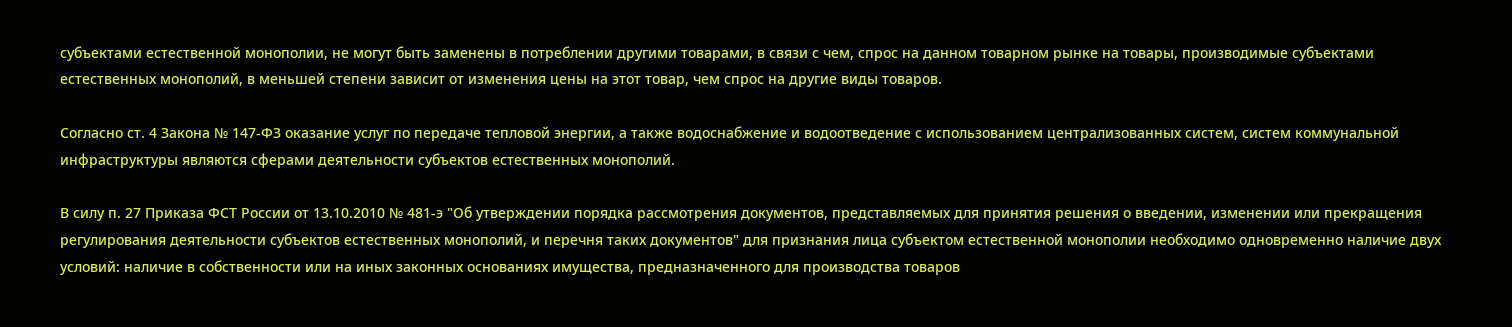субъектами естественной монополии, не могут быть заменены в потреблении другими товарами, в связи с чем, спрос на данном товарном рынке на товары, производимые субъектами естественных монополий, в меньшей степени зависит от изменения цены на этот товар, чем спрос на другие виды товаров.

Согласно ст. 4 Закона № 147-ФЗ оказание услуг по передаче тепловой энергии, а также водоснабжение и водоотведение с использованием централизованных систем, систем коммунальной инфраструктуры являются сферами деятельности субъектов естественных монополий.

В силу п. 27 Приказа ФСТ России от 13.10.2010 № 481-э "Об утверждении порядка рассмотрения документов, представляемых для принятия решения о введении, изменении или прекращения регулирования деятельности субъектов естественных монополий, и перечня таких документов" для признания лица субъектом естественной монополии необходимо одновременно наличие двух условий: наличие в собственности или на иных законных основаниях имущества, предназначенного для производства товаров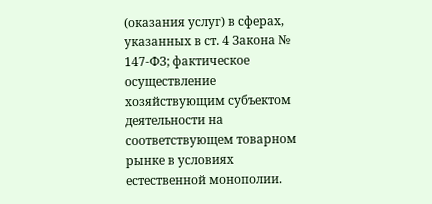(оказания услуг) в сферах, указанных в ст. 4 Закона № 147-ФЗ; фактическое осуществление хозяйствующим субъектом деятельности на соответствующем товарном рынке в условиях естественной монополии.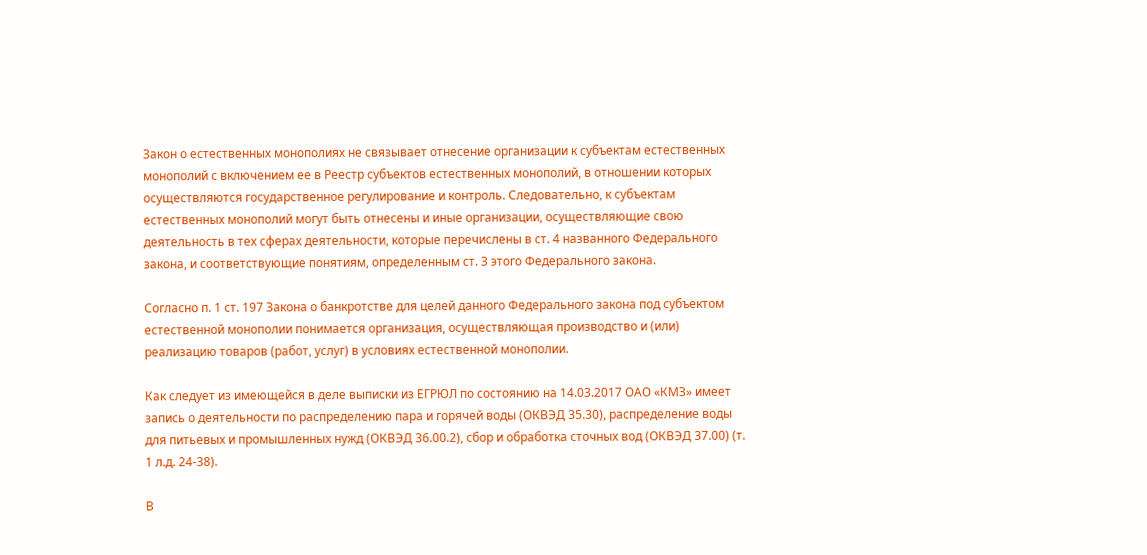Закон о естественных монополиях не связывает отнесение организации к субъектам естественных монополий с включением ее в Реестр субъектов естественных монополий, в отношении которых осуществляются государственное регулирование и контроль. Следовательно, к субъектам естественных монополий могут быть отнесены и иные организации, осуществляющие свою деятельность в тех сферах деятельности, которые перечислены в ст. 4 названного Федерального закона, и соответствующие понятиям, определенным ст. 3 этого Федерального закона.

Согласно п. 1 ст. 197 Закона о банкротстве для целей данного Федерального закона под субъектом естественной монополии понимается организация, осуществляющая производство и (или) реализацию товаров (работ, услуг) в условиях естественной монополии.

Как следует из имеющейся в деле выписки из ЕГРЮЛ по состоянию на 14.03.2017 ОАО «КМЗ» имеет запись о деятельности по распределению пара и горячей воды (ОКВЭД 35.30), распределение воды для питьевых и промышленных нужд (ОКВЭД 36.00.2), сбор и обработка сточных вод (ОКВЭД 37.00) (т. 1 л.д. 24-38).

В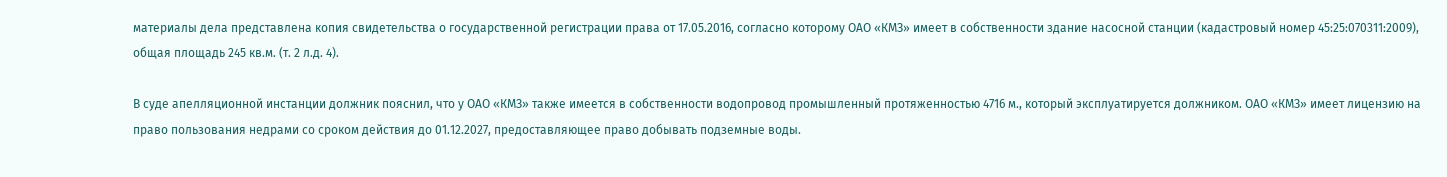материалы дела представлена копия свидетельства о государственной регистрации права от 17.05.2016, согласно которому ОАО «КМЗ» имеет в собственности здание насосной станции (кадастровый номер 45:25:070311:2009), общая площадь 245 кв.м. (т. 2 л.д. 4).

В суде апелляционной инстанции должник пояснил, что у ОАО «КМЗ» также имеется в собственности водопровод промышленный протяженностью 4716 м., который эксплуатируется должником. ОАО «КМЗ» имеет лицензию на право пользования недрами со сроком действия до 01.12.2027, предоставляющее право добывать подземные воды.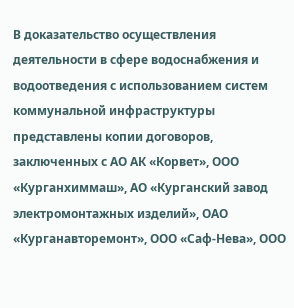В доказательство осуществления деятельности в сфере водоснабжения и водоотведения с использованием систем коммунальной инфраструктуры представлены копии договоров, заключенных с АО АК «Корвет», ООО «Курганхиммаш», АО «Курганский завод электромонтажных изделий», ОАО «Курганавторемонт», ООО «Саф-Нева», ООО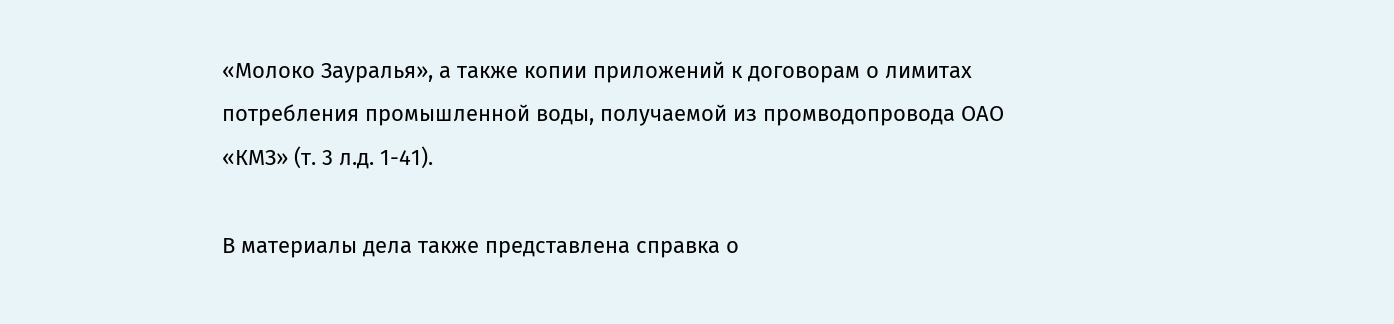«Молоко Зауралья», а также копии приложений к договорам о лимитах потребления промышленной воды, получаемой из промводопровода ОАО «КМЗ» (т. 3 л.д. 1-41).

В материалы дела также представлена справка о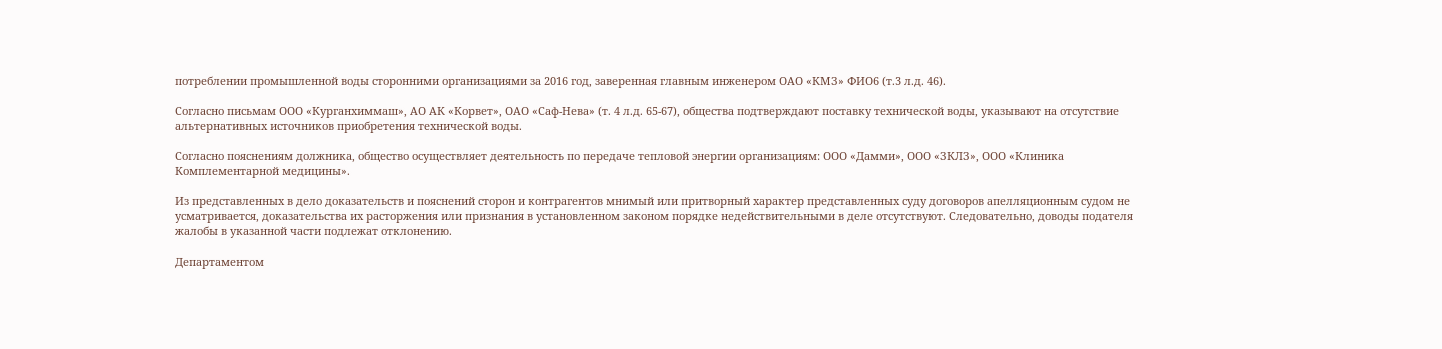потреблении промышленной воды сторонними организациями за 2016 год, заверенная главным инженером ОАО «КМЗ» ФИО6 (т.3 л.д. 46).

Согласно письмам ООО «Курганхиммаш», АО АК «Корвет», ОАО «Саф-Нева» (т. 4 л.д. 65-67), общества подтверждают поставку технической воды, указывают на отсутствие альтернативных источников приобретения технической воды.

Согласно пояснениям должника, общество осуществляет деятельность по передаче тепловой энергии организациям: ООО «Дамми», ООО «ЗКЛЗ», ООО «Клиника Комплементарной медицины».

Из представленных в дело доказательств и пояснений сторон и контрагентов мнимый или притворный характер представленных суду договоров апелляционным судом не усматривается, доказательства их расторжения или признания в установленном законом порядке недействительными в деле отсутствуют. Следовательно, доводы подателя жалобы в указанной части подлежат отклонению.

Департаментом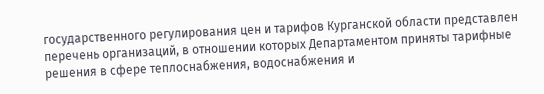государственного регулирования цен и тарифов Курганской области представлен перечень организаций, в отношении которых Департаментом приняты тарифные решения в сфере теплоснабжения, водоснабжения и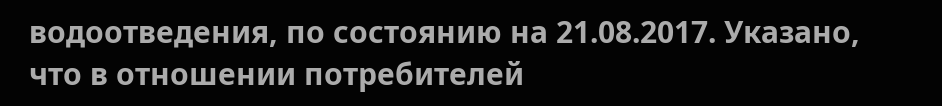водоотведения, по состоянию на 21.08.2017. Указано, что в отношении потребителей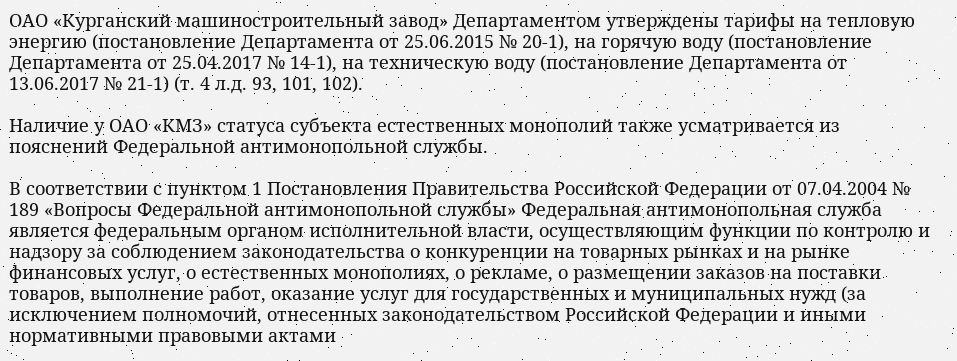ОАО «Курганский машиностроительный завод» Департаментом утверждены тарифы на тепловую энергию (постановление Департамента от 25.06.2015 № 20-1), на горячую воду (постановление Департамента от 25.04.2017 № 14-1), на техническую воду (постановление Департамента от 13.06.2017 № 21-1) (т. 4 л.д. 93, 101, 102).

Наличие у ОАО «КМЗ» статуса субъекта естественных монополий также усматривается из пояснений Федеральной антимонопольной службы.

В соответствии с пунктом 1 Постановления Правительства Российской Федерации от 07.04.2004 № 189 «Вопросы Федеральной антимонопольной службы» Федеральная антимонопольная служба является федеральным органом исполнительной власти, осуществляющим функции по контролю и надзору за соблюдением законодательства о конкуренции на товарных рынках и на рынке финансовых услуг, о естественных монополиях, о рекламе, о размещении заказов на поставки товаров, выполнение работ, оказание услуг для государственных и муниципальных нужд (за исключением полномочий, отнесенных законодательством Российской Федерации и иными нормативными правовыми актами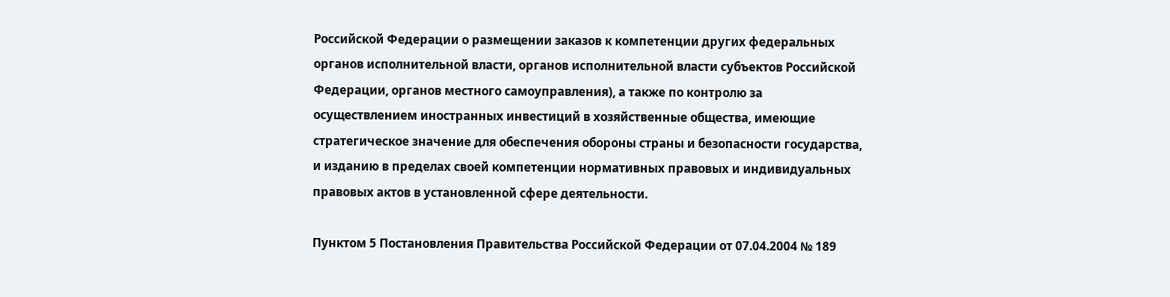Российской Федерации о размещении заказов к компетенции других федеральных органов исполнительной власти, органов исполнительной власти субъектов Российской Федерации, органов местного самоуправления), а также по контролю за осуществлением иностранных инвестиций в хозяйственные общества, имеющие стратегическое значение для обеспечения обороны страны и безопасности государства, и изданию в пределах своей компетенции нормативных правовых и индивидуальных правовых актов в установленной сфере деятельности.

Пунктом 5 Постановления Правительства Российской Федерации от 07.04.2004 № 189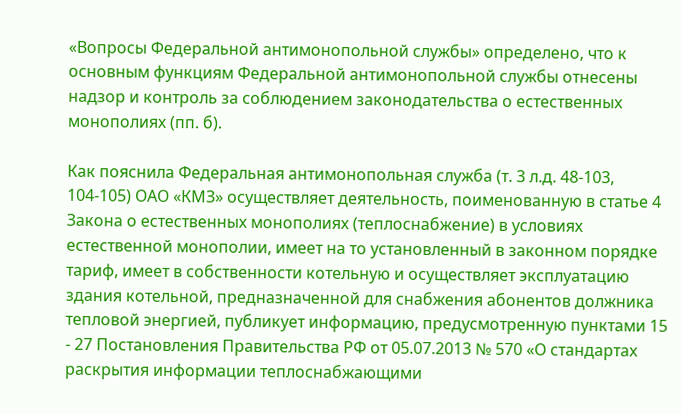«Вопросы Федеральной антимонопольной службы» определено, что к основным функциям Федеральной антимонопольной службы отнесены надзор и контроль за соблюдением законодательства о естественных монополиях (пп. б).

Как пояснила Федеральная антимонопольная служба (т. 3 л.д. 48-103, 104-105) ОАО «КМЗ» осуществляет деятельность, поименованную в статье 4 Закона о естественных монополиях (теплоснабжение) в условиях естественной монополии, имеет на то установленный в законном порядке тариф, имеет в собственности котельную и осуществляет эксплуатацию здания котельной, предназначенной для снабжения абонентов должника тепловой энергией, публикует информацию, предусмотренную пунктами 15 - 27 Постановления Правительства РФ от 05.07.2013 № 570 «О стандартах раскрытия информации теплоснабжающими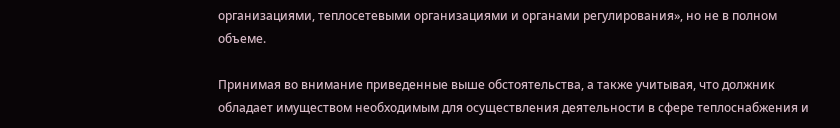организациями, теплосетевыми организациями и органами регулирования», но не в полном объеме.

Принимая во внимание приведенные выше обстоятельства, а также учитывая, что должник обладает имуществом необходимым для осуществления деятельности в сфере теплоснабжения и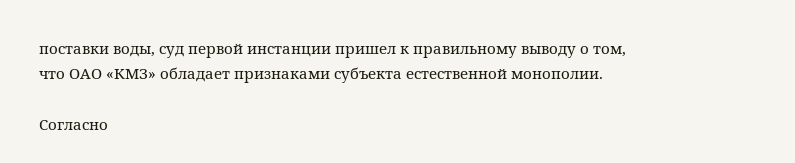поставки воды, суд первой инстанции пришел к правильному выводу о том, что ОАО «КМЗ» обладает признаками субъекта естественной монополии.

Согласно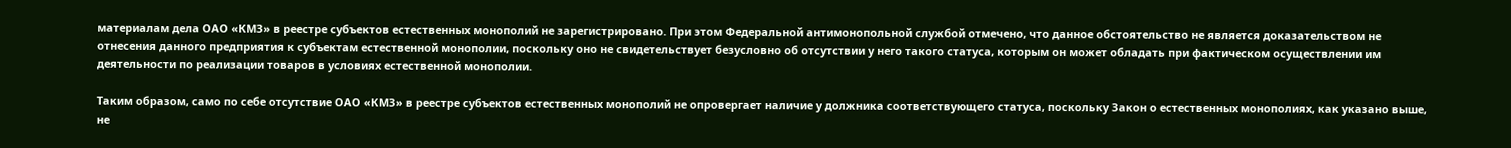материалам дела ОАО «КМЗ» в реестре субъектов естественных монополий не зарегистрировано. При этом Федеральной антимонопольной службой отмечено, что данное обстоятельство не является доказательством не отнесения данного предприятия к субъектам естественной монополии, поскольку оно не свидетельствует безусловно об отсутствии у него такого статуса, которым он может обладать при фактическом осуществлении им деятельности по реализации товаров в условиях естественной монополии.

Таким образом, само по себе отсутствие ОАО «КМЗ» в реестре субъектов естественных монополий не опровергает наличие у должника соответствующего статуса, поскольку Закон о естественных монополиях, как указано выше, не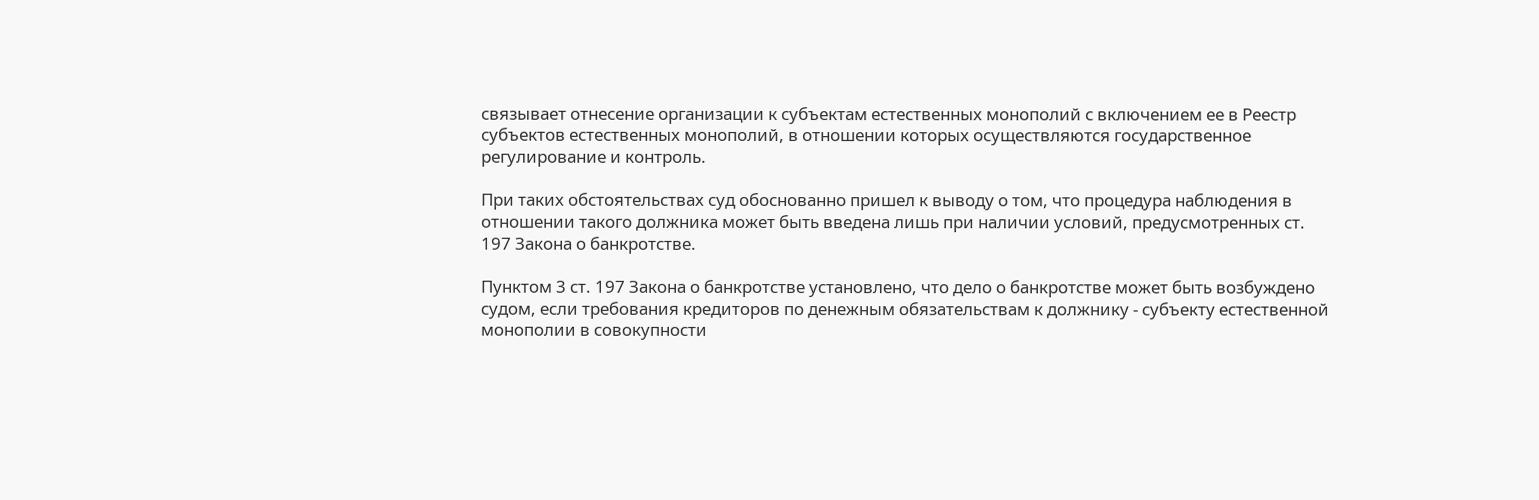связывает отнесение организации к субъектам естественных монополий с включением ее в Реестр субъектов естественных монополий, в отношении которых осуществляются государственное регулирование и контроль.

При таких обстоятельствах суд обоснованно пришел к выводу о том, что процедура наблюдения в отношении такого должника может быть введена лишь при наличии условий, предусмотренных ст. 197 Закона о банкротстве.

Пунктом 3 ст. 197 Закона о банкротстве установлено, что дело о банкротстве может быть возбуждено судом, если требования кредиторов по денежным обязательствам к должнику - субъекту естественной монополии в совокупности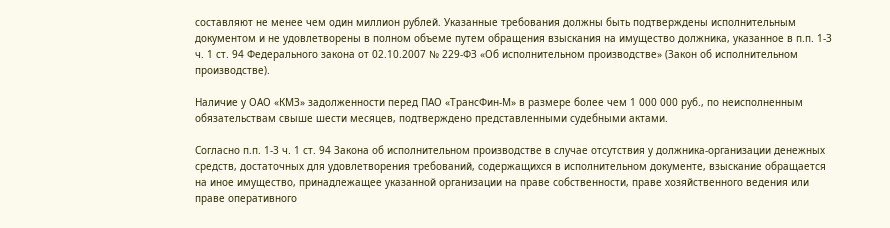составляют не менее чем один миллион рублей. Указанные требования должны быть подтверждены исполнительным документом и не удовлетворены в полном объеме путем обращения взыскания на имущество должника, указанное в п.п. 1-3 ч. 1 ст. 94 Федерального закона от 02.10.2007 № 229-ФЗ «Об исполнительном производстве» (Закон об исполнительном производстве).

Наличие у ОАО «КМЗ» задолженности перед ПАО «ТрансФин-М» в размере более чем 1 000 000 руб., по неисполненным обязательствам свыше шести месяцев, подтверждено представленными судебными актами.

Согласно п.п. 1-3 ч. 1 ст. 94 Закона об исполнительном производстве в случае отсутствия у должника-организации денежных средств, достаточных для удовлетворения требований, содержащихся в исполнительном документе, взыскание обращается на иное имущество, принадлежащее указанной организации на праве собственности, праве хозяйственного ведения или праве оперативного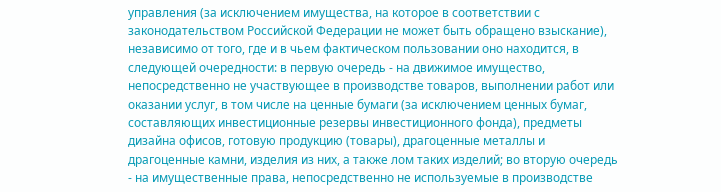управления (за исключением имущества, на которое в соответствии с законодательством Российской Федерации не может быть обращено взыскание), независимо от того, где и в чьем фактическом пользовании оно находится, в следующей очередности: в первую очередь - на движимое имущество, непосредственно не участвующее в производстве товаров, выполнении работ или оказании услуг, в том числе на ценные бумаги (за исключением ценных бумаг, составляющих инвестиционные резервы инвестиционного фонда), предметы дизайна офисов, готовую продукцию (товары), драгоценные металлы и драгоценные камни, изделия из них, а также лом таких изделий; во вторую очередь - на имущественные права, непосредственно не используемые в производстве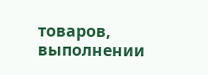товаров, выполнении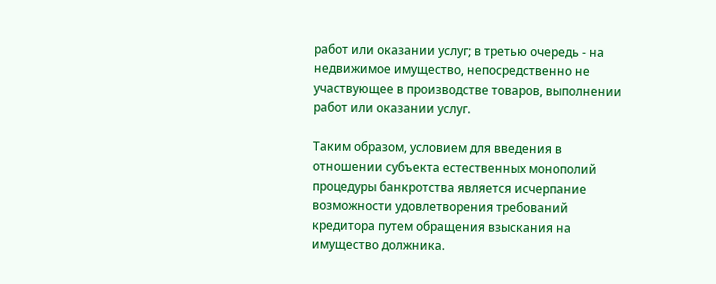работ или оказании услуг; в третью очередь - на недвижимое имущество, непосредственно не участвующее в производстве товаров, выполнении работ или оказании услуг.

Таким образом, условием для введения в отношении субъекта естественных монополий процедуры банкротства является исчерпание возможности удовлетворения требований кредитора путем обращения взыскания на имущество должника.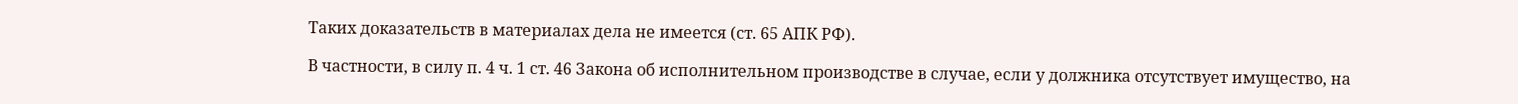Таких доказательств в материалах дела не имеется (ст. 65 АПК РФ).

В частности, в силу п. 4 ч. 1 ст. 46 Закона об исполнительном производстве в случае, если у должника отсутствует имущество, на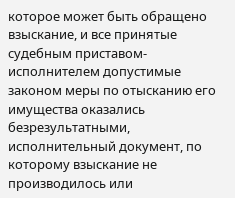которое может быть обращено взыскание, и все принятые судебным приставом-исполнителем допустимые законом меры по отысканию его имущества оказались безрезультатными, исполнительный документ, по которому взыскание не производилось или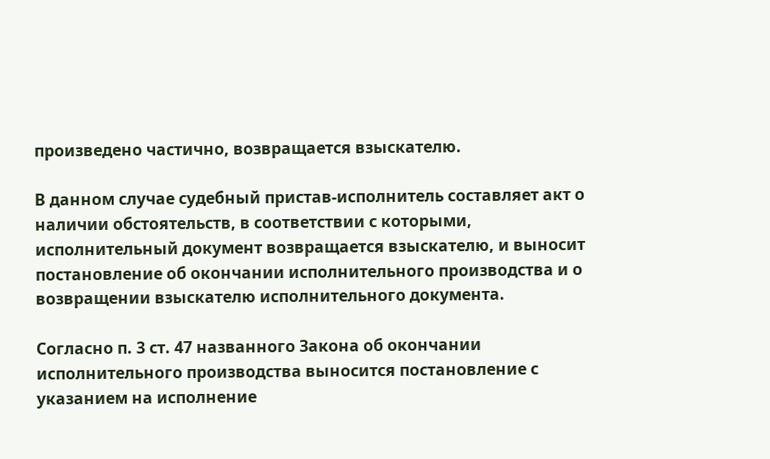произведено частично, возвращается взыскателю.

В данном случае судебный пристав-исполнитель составляет акт о наличии обстоятельств, в соответствии с которыми, исполнительный документ возвращается взыскателю, и выносит постановление об окончании исполнительного производства и о возвращении взыскателю исполнительного документа.

Согласно п. 3 ст. 47 названного Закона об окончании исполнительного производства выносится постановление с указанием на исполнение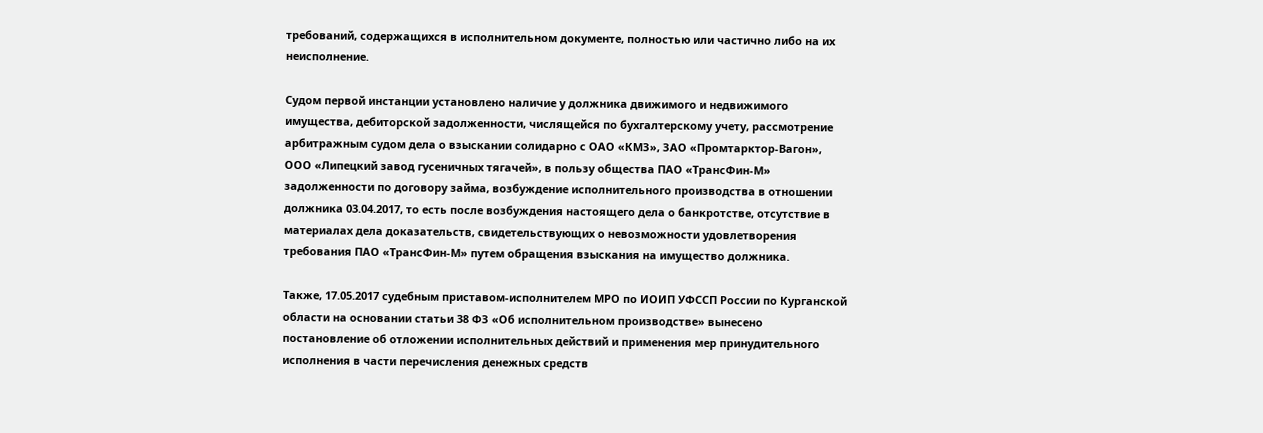требований, содержащихся в исполнительном документе, полностью или частично либо на их неисполнение.

Судом первой инстанции установлено наличие у должника движимого и недвижимого имущества, дебиторской задолженности, числящейся по бухгалтерскому учету, рассмотрение арбитражным судом дела о взыскании солидарно с ОАО «КМЗ», ЗАО «Промтарктор-Вагон», ООО «Липецкий завод гусеничных тягачей», в пользу общества ПАО «ТрансФин-М» задолженности по договору займа, возбуждение исполнительного производства в отношении должника 03.04.2017, то есть после возбуждения настоящего дела о банкротстве, отсутствие в материалах дела доказательств, свидетельствующих о невозможности удовлетворения требования ПАО «ТрансФин-М» путем обращения взыскания на имущество должника.

Также, 17.05.2017 судебным приставом-исполнителем МРО по ИОИП УФССП России по Курганской области на основании статьи 38 ФЗ «Об исполнительном производстве» вынесено постановление об отложении исполнительных действий и применения мер принудительного исполнения в части перечисления денежных средств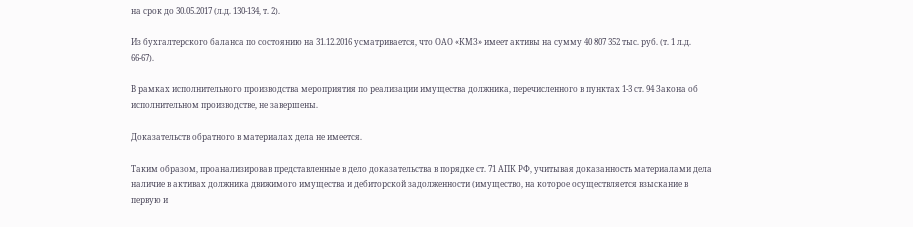на срок до 30.05.2017 (л.д. 130-134, т. 2).

Из бухгалтерского баланса по состоянию на 31.12.2016 усматривается, что ОАО «КМЗ» имеет активы на сумму 40 807 352 тыс. руб. (т. 1 л.д. 66-67).

В рамках исполнительного производства мероприятия по реализации имущества должника, перечисленного в пунктах 1-3 ст. 94 Закона об исполнительном производстве, не завершены.

Доказательств обратного в материалах дела не имеется.

Таким образом, проанализировав представленные в дело доказательства в порядке ст. 71 АПК РФ, учитывая доказанность материалами дела наличие в активах должника движимого имущества и дебиторской задолженности (имущество, на которое осуществляется взыскание в первую и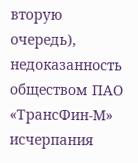вторую очередь), недоказанность обществом ПАО «ТрансФин-М» исчерпания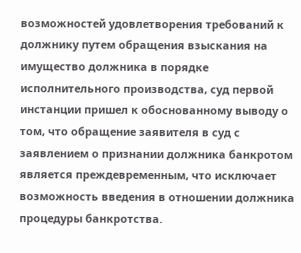возможностей удовлетворения требований к должнику путем обращения взыскания на имущество должника в порядке исполнительного производства, суд первой инстанции пришел к обоснованному выводу о том, что обращение заявителя в суд с заявлением о признании должника банкротом является преждевременным, что исключает возможность введения в отношении должника процедуры банкротства.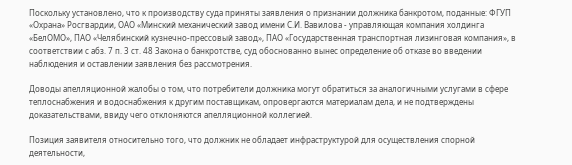Поскольку установлено, что к производству суда приняты заявления о признании должника банкротом, поданные: ФГУП «Охрана» Росгвардии, ОАО «Минский механический завод имени С.И. Вавилова - управляющая компания холдинга «БелОМО», ПАО «Челябинский кузнечно-прессовый завод», ПАО «Государственная транспортная лизинговая компания», в соответствии с абз. 7 п. 3 ст. 48 Закона о банкротстве, суд обоснованно вынес определение об отказе во введении наблюдения и оставлении заявления без рассмотрения.

Доводы апелляционной жалобы о том, что потребители должника могут обратиться за аналогичными услугами в сфере теплоснабжения и водоснабжения к другим поставщикам, опровергаются материалам дела, и не подтверждены доказательствами, ввиду чего отклоняются апелляционной коллегией.

Позиция заявителя относительно того, что должник не обладает инфраструктурой для осуществления спорной деятельности,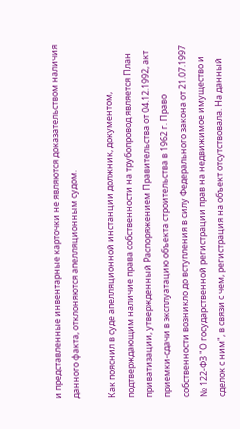и представленные инвентарные карточки не являются доказательством наличия данного факта, отклоняются апелляционным судом.

Как пояснил в суде апелляционной инстанции должник, документом, подтверждающим наличие права собственности на трубопровод является План приватизации, утвержденный Распоряжением Правительства от 04.12.1992, акт приемки-сдачи в эксплуатацию объекта строительства в 1962 г. Право собственности возникло до вступления в силу Федерального закона от 21.07.1997 № 122-ФЗ "О государственной регистрации прав на недвижимое имущество и сделок с ним", в связи с чем, регистрация на объект отсутствовала. На данный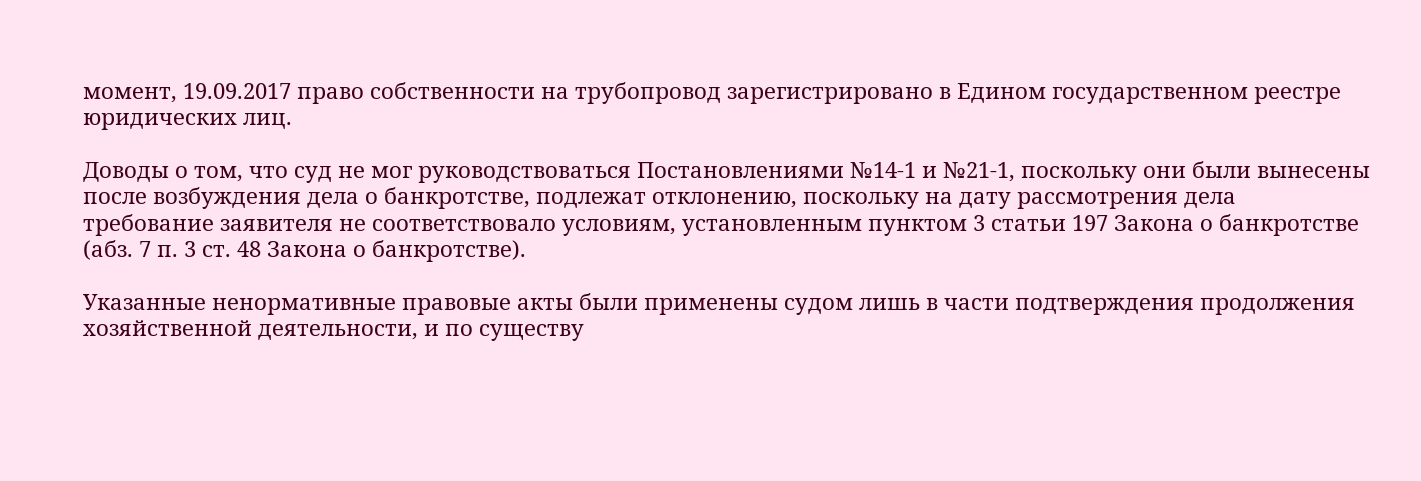момент, 19.09.2017 право собственности на трубопровод зарегистрировано в Едином государственном реестре юридических лиц.

Доводы о том, что суд не мог руководствоваться Постановлениями №14-1 и №21-1, поскольку они были вынесены после возбуждения дела о банкротстве, подлежат отклонению, поскольку на дату рассмотрения дела требование заявителя не соответствовало условиям, установленным пунктом 3 статьи 197 Закона о банкротстве (абз. 7 п. 3 ст. 48 Закона о банкротстве).

Указанные ненормативные правовые акты были применены судом лишь в части подтверждения продолжения хозяйственной деятельности, и по существу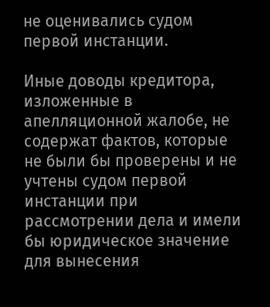не оценивались судом первой инстанции.

Иные доводы кредитора, изложенные в апелляционной жалобе, не содержат фактов, которые не были бы проверены и не учтены судом первой инстанции при рассмотрении дела и имели бы юридическое значение для вынесения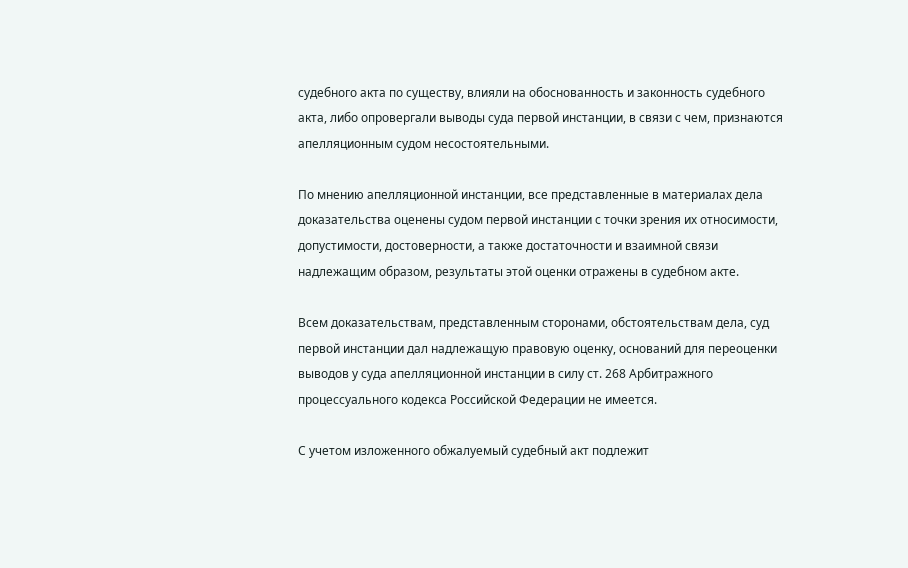судебного акта по существу, влияли на обоснованность и законность судебного акта, либо опровергали выводы суда первой инстанции, в связи с чем, признаются апелляционным судом несостоятельными.

По мнению апелляционной инстанции, все представленные в материалах дела доказательства оценены судом первой инстанции с точки зрения их относимости, допустимости, достоверности, а также достаточности и взаимной связи надлежащим образом, результаты этой оценки отражены в судебном акте.

Всем доказательствам, представленным сторонами, обстоятельствам дела, суд первой инстанции дал надлежащую правовую оценку, оснований для переоценки выводов у суда апелляционной инстанции в силу ст. 268 Арбитражного процессуального кодекса Российской Федерации не имеется.

С учетом изложенного обжалуемый судебный акт подлежит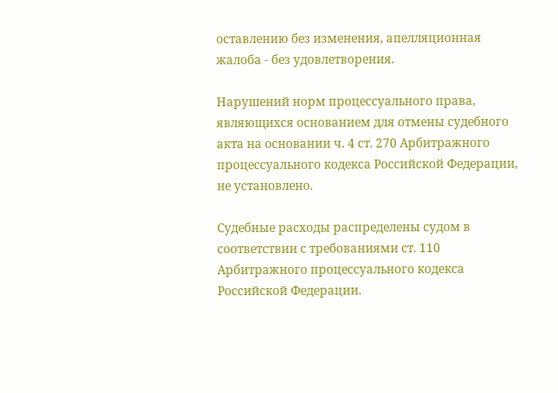оставлению без изменения, апелляционная жалоба - без удовлетворения.

Нарушений норм процессуального права, являющихся основанием для отмены судебного акта на основании ч. 4 ст. 270 Арбитражного процессуального кодекса Российской Федерации, не установлено.

Судебные расходы распределены судом в соответствии с требованиями ст. 110 Арбитражного процессуального кодекса Российской Федерации.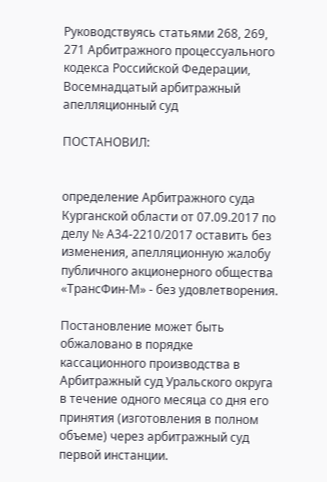Руководствуясь статьями 268, 269, 271 Арбитражного процессуального кодекса Российской Федерации, Восемнадцатый арбитражный апелляционный суд

ПОСТАНОВИЛ:


определение Арбитражного суда Курганской области от 07.09.2017 по делу № А34-2210/2017 оставить без изменения, апелляционную жалобу публичного акционерного общества «ТрансФин-М» - без удовлетворения.

Постановление может быть обжаловано в порядке кассационного производства в Арбитражный суд Уральского округа в течение одного месяца со дня его принятия (изготовления в полном объеме) через арбитражный суд первой инстанции.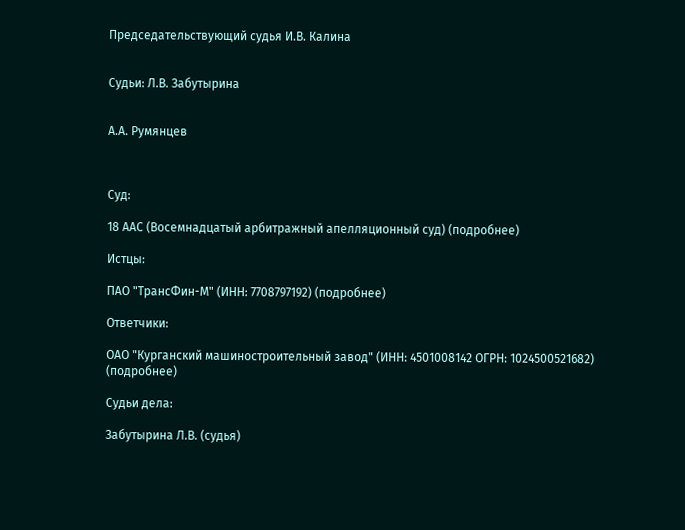Председательствующий судья И.В. Калина


Судьи: Л.В. Забутырина


А.А. Румянцев



Суд:

18 ААС (Восемнадцатый арбитражный апелляционный суд) (подробнее)

Истцы:

ПАО "ТрансФин-М" (ИНН: 7708797192) (подробнее)

Ответчики:

ОАО "Курганский машиностроительный завод" (ИНН: 4501008142 ОГРН: 1024500521682) (подробнее)

Судьи дела:

Забутырина Л.В. (судья)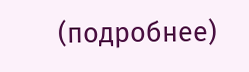(подробнее)